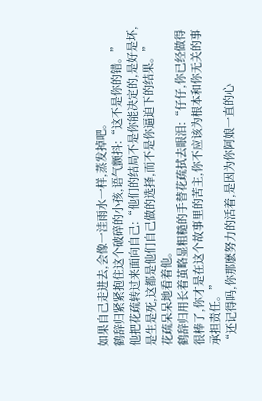如果自己走进去,会像一洼雨水一样,蒸发掉吧。
鹤辞归紧紧抱住这个破碎的小孩,语气颤抖:“这不是你的错。”
他把花疏转过来面向自己:“他们的结局不是你能决定的,是好是坏,是生是死,这都是他们自己做的选择,而不是你逼迫下的结果。”
花疏呆呆地看着他。
鹤辞归用长着茧略显粗糙的手替花疏拭去眼泪:“仔仔,你已经做得很棒了,你才是在这个故事里的苦主,你不应该为根本和你无关的事承担责任。”
“还记得吗,你那麽努力的活着,是因为你阿娘一直的心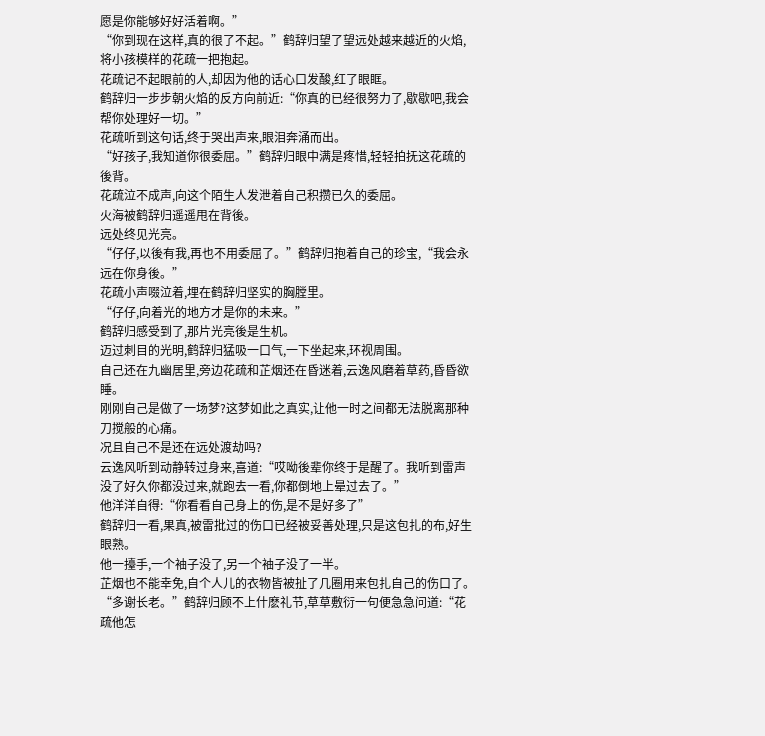愿是你能够好好活着啊。”
“你到现在这样,真的很了不起。”鹤辞归望了望远处越来越近的火焰,将小孩模样的花疏一把抱起。
花疏记不起眼前的人,却因为他的话心口发酸,红了眼眶。
鹤辞归一步步朝火焰的反方向前近:“你真的已经很努力了,歇歇吧,我会帮你处理好一切。”
花疏听到这句话,终于哭出声来,眼泪奔涌而出。
“好孩子,我知道你很委屈。”鹤辞归眼中满是疼惜,轻轻拍抚这花疏的後背。
花疏泣不成声,向这个陌生人发泄着自己积攒已久的委屈。
火海被鹤辞归遥遥甩在背後。
远处终见光亮。
“仔仔,以後有我,再也不用委屈了。”鹤辞归抱着自己的珍宝,“我会永远在你身後。”
花疏小声啜泣着,埋在鹤辞归坚实的胸膛里。
“仔仔,向着光的地方才是你的未来。”
鹤辞归感受到了,那片光亮後是生机。
迈过刺目的光明,鹤辞归猛吸一口气,一下坐起来,环视周围。
自己还在九幽居里,旁边花疏和芷烟还在昏迷着,云逸风磨着草药,昏昏欲睡。
刚刚自己是做了一场梦?这梦如此之真实,让他一时之间都无法脱离那种刀搅般的心痛。
况且自己不是还在远处渡劫吗?
云逸风听到动静转过身来,喜道:“哎呦後辈你终于是醒了。我听到雷声没了好久你都没过来,就跑去一看,你都倒地上晕过去了。”
他洋洋自得:“你看看自己身上的伤,是不是好多了”
鹤辞归一看,果真,被雷批过的伤口已经被妥善处理,只是这包扎的布,好生眼熟。
他一擡手,一个袖子没了,另一个袖子没了一半。
芷烟也不能幸免,自个人儿的衣物皆被扯了几圈用来包扎自己的伤口了。
“多谢长老。”鹤辞归顾不上什麽礼节,草草敷衍一句便急急问道:“花疏他怎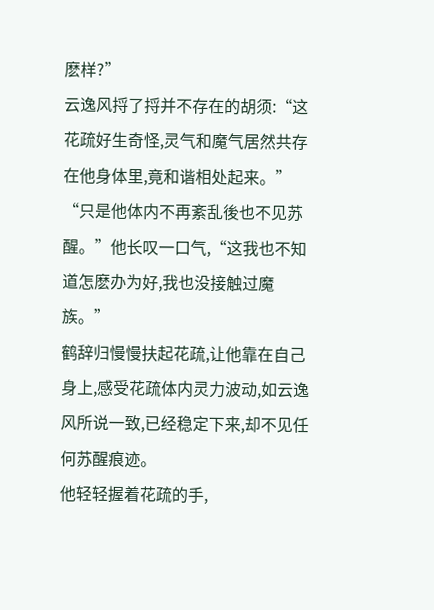麽样?”
云逸风捋了捋并不存在的胡须:“这花疏好生奇怪,灵气和魔气居然共存在他身体里,竟和谐相处起来。”
“只是他体内不再紊乱後也不见苏醒。”他长叹一口气,“这我也不知道怎麽办为好,我也没接触过魔族。”
鹤辞归慢慢扶起花疏,让他靠在自己身上,感受花疏体内灵力波动,如云逸风所说一致,已经稳定下来,却不见任何苏醒痕迹。
他轻轻握着花疏的手,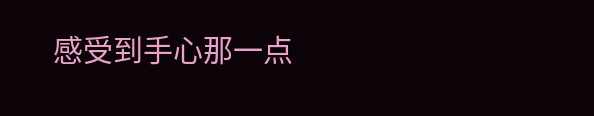感受到手心那一点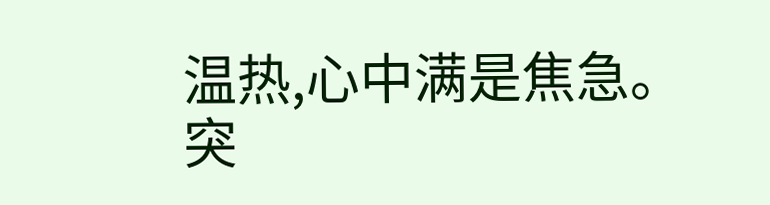温热,心中满是焦急。
突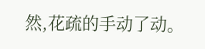然,花疏的手动了动。